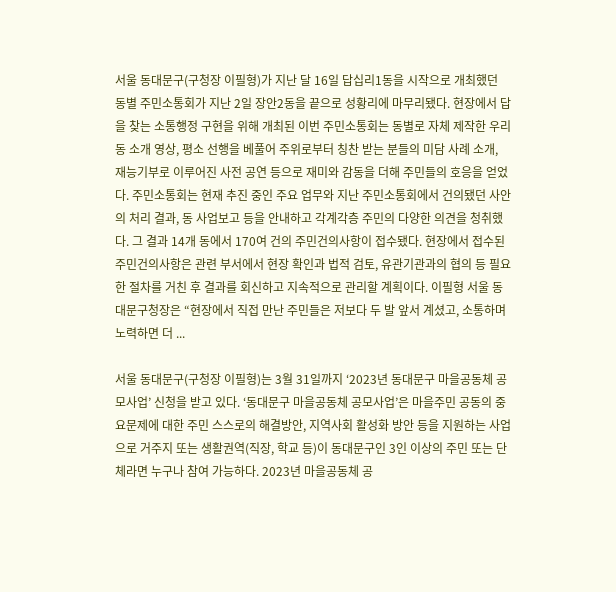서울 동대문구(구청장 이필형)가 지난 달 16일 답십리1동을 시작으로 개최했던 동별 주민소통회가 지난 2일 장안2동을 끝으로 성황리에 마무리됐다. 현장에서 답을 찾는 소통행정 구현을 위해 개최된 이번 주민소통회는 동별로 자체 제작한 우리 동 소개 영상, 평소 선행을 베풀어 주위로부터 칭찬 받는 분들의 미담 사례 소개, 재능기부로 이루어진 사전 공연 등으로 재미와 감동을 더해 주민들의 호응을 얻었다. 주민소통회는 현재 추진 중인 주요 업무와 지난 주민소통회에서 건의됐던 사안의 처리 결과, 동 사업보고 등을 안내하고 각계각층 주민의 다양한 의견을 청취했다. 그 결과 14개 동에서 170여 건의 주민건의사항이 접수됐다. 현장에서 접수된 주민건의사항은 관련 부서에서 현장 확인과 법적 검토, 유관기관과의 협의 등 필요한 절차를 거친 후 결과를 회신하고 지속적으로 관리할 계획이다. 이필형 서울 동대문구청장은 “현장에서 직접 만난 주민들은 저보다 두 발 앞서 계셨고, 소통하며 노력하면 더 ...

서울 동대문구(구청장 이필형)는 3월 31일까지 ‘2023년 동대문구 마을공동체 공모사업’ 신청을 받고 있다. ‘동대문구 마을공동체 공모사업’은 마을주민 공동의 중요문제에 대한 주민 스스로의 해결방안, 지역사회 활성화 방안 등을 지원하는 사업으로 거주지 또는 생활권역(직장, 학교 등)이 동대문구인 3인 이상의 주민 또는 단체라면 누구나 참여 가능하다. 2023년 마을공동체 공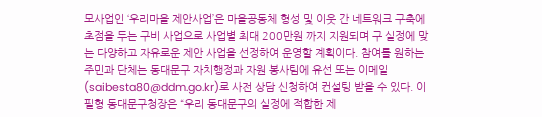모사업인 ‘우리마을 제안사업’은 마을공동체 형성 및 이웃 간 네트워크 구축에 초점을 두는 구비 사업으로 사업별 최대 200만원 까지 지원되며 구 실정에 맞는 다양하고 자유로운 제안 사업을 선정하여 운영할 계획이다. 참여를 원하는 주민과 단체는 동대문구 자치행정과 자원 봉사팀에 유선 또는 이메일(saibesta80@ddm.go.kr)로 사전 상담 신청하여 컨설팅 받을 수 있다. 이필형 동대문구청장은 “우리 동대문구의 실정에 적합한 제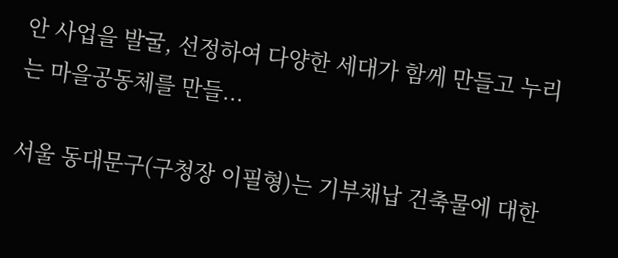안 사업을 발굴, 선정하여 다양한 세대가 함께 만들고 누리는 마을공동체를 만들...

서울 동대문구(구청장 이필형)는 기부채납 건축물에 대한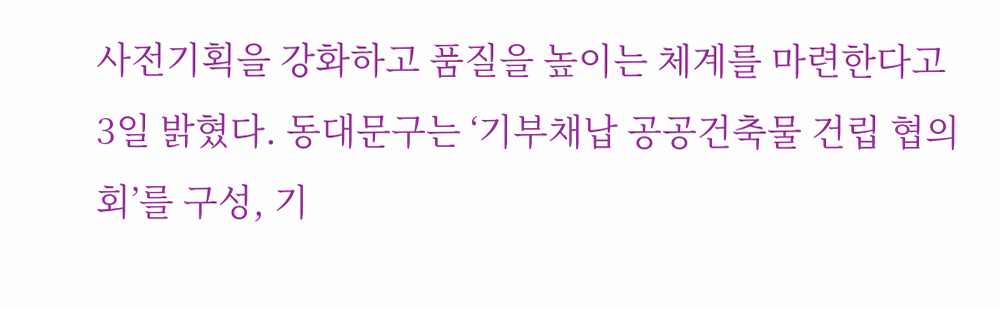사전기획을 강화하고 품질을 높이는 체계를 마련한다고 3일 밝혔다. 동대문구는 ‘기부채납 공공건축물 건립 협의회’를 구성, 기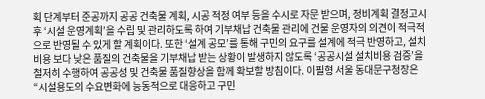획 단계부터 준공까지 공공 건축물 계획, 시공 적정 여부 등을 수시로 자문 받으며, 정비계획 결정고시 후 ‘시설 운영계획’을 수립 및 관리하도록 하여 기부채납 건축물 관리에 건물 운영자의 의견이 적극적으로 반영될 수 있게 할 계획이다. 또한 ‘설계 공모’를 통해 구민의 요구를 설계에 적극 반영하고, 설치비용 보다 낮은 품질의 건축물을 기부채납 받는 상황이 발생하지 않도록 ‘공공시설 설치비용 검증’을 철저히 수행하여 공공성 및 건축물 품질향상을 함께 확보할 방침이다. 이필형 서울 동대문구청장은 “시설용도의 수요변화에 능동적으로 대응하고 구민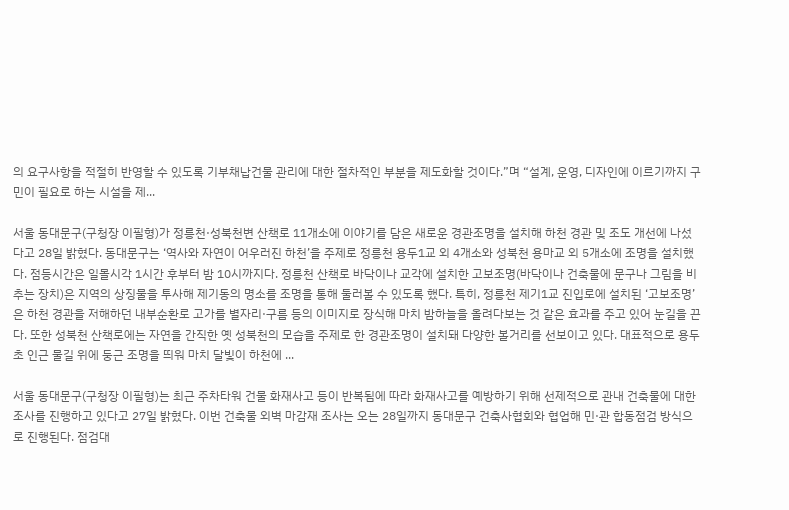의 요구사항을 적절히 반영할 수 있도록 기부채납건물 관리에 대한 절차적인 부분을 제도화할 것이다.”며 “설계, 운영, 디자인에 이르기까지 구민이 필요로 하는 시설을 제...

서울 동대문구(구청장 이필형)가 정릉천·성북천변 산책로 11개소에 이야기를 담은 새로운 경관조명을 설치해 하천 경관 및 조도 개선에 나섰다고 28일 밝혔다. 동대문구는 ‘역사와 자연이 어우러진 하천’을 주제로 정릉천 용두1교 외 4개소와 성북천 용마교 외 5개소에 조명을 설치했다. 점등시간은 일몰시각 1시간 후부터 밤 10시까지다. 정릉천 산책로 바닥이나 교각에 설치한 고보조명(바닥이나 건축물에 문구나 그림을 비추는 장치)은 지역의 상징물을 투사해 제기동의 명소를 조명을 통해 둘러볼 수 있도록 했다. 특히, 정릉천 제기1교 진입로에 설치된 ‘고보조명’은 하천 경관을 저해하던 내부순환로 고가를 별자리·구름 등의 이미지로 장식해 마치 밤하늘을 올려다보는 것 같은 효과를 주고 있어 눈길을 끈다. 또한 성북천 산책로에는 자연을 간직한 옛 성북천의 모습을 주제로 한 경관조명이 설치돼 다양한 볼거리를 선보이고 있다. 대표적으로 용두초 인근 물길 위에 둥근 조명을 띄워 마치 달빛이 하천에 ...

서울 동대문구(구청장 이필형)는 최근 주차타워 건물 화재사고 등이 반복됨에 따라 화재사고를 예방하기 위해 선제적으로 관내 건축물에 대한 조사를 진행하고 있다고 27일 밝혔다. 이번 건축물 외벽 마감재 조사는 오는 28일까지 동대문구 건축사협회와 협업해 민·관 합동점검 방식으로 진행된다. 점검대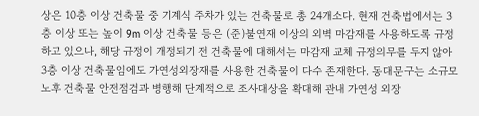상은 10층 이상 건축물 중 기계식 주차가 있는 건축물로 총 24개소다. 현재 건축법에서는 3층 이상 또는 높이 9m 이상 건축물 등은 (준)불연재 이상의 외벽 마감재를 사용하도록 규정하고 있으나, 해당 규정이 개정되기 전 건축물에 대해서는 마감재 교체 규정의무를 두지 않아 3층 이상 건축물임에도 가연성외장재를 사용한 건축물이 다수 존재한다. 동대문구는 소규모 노후 건축물 안전점검과 병행해 단계적으로 조사대상을 확대해 관내 가연성 외장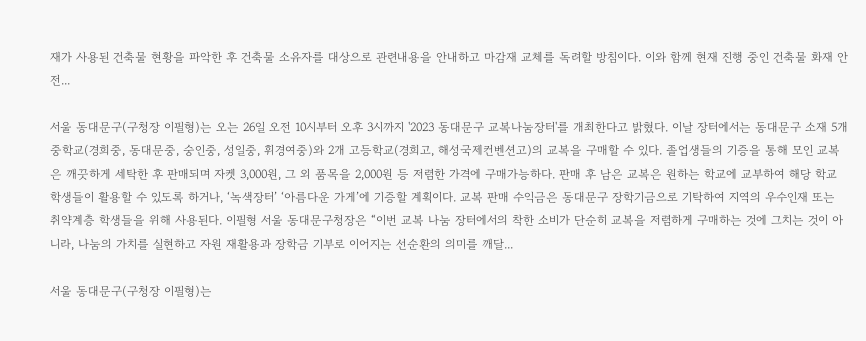재가 사용된 건축물 현황을 파악한 후 건축물 소유자를 대상으로 관련내용을 안내하고 마감재 교체를 독려할 방침이다. 이와 함께 현재 진행 중인 건축물 화재 안전...

서울 동대문구(구청장 이필형)는 오는 26일 오전 10시부터 오후 3시까지 '2023 동대문구 교복나눔장터'를 개최한다고 밝혔다. 이날 장터에서는 동대문구 소재 5개 중학교(경희중, 동대문중, 숭인중, 성일중, 휘경여중)와 2개 고등학교(경희고, 해성국제컨벤션고)의 교복을 구매할 수 있다. 졸업생들의 기증을 통해 모인 교복은 깨끗하게 세탁한 후 판매되며 자켓 3,000원, 그 외 품목을 2,000원 등 저렴한 가격에 구매가능하다. 판매 후 남은 교복은 원하는 학교에 교부하여 해당 학교 학생들이 활용할 수 있도록 하거나, ‘녹색장터’ ‘아름다운 가게’에 기증할 계획이다. 교복 판매 수익금은 동대문구 장학기금으로 기탁하여 지역의 우수인재 또는 취약계층 학생들을 위해 사용된다. 이필형 서울 동대문구청장은 “이번 교복 나눔 장터에서의 착한 소비가 단순히 교복을 저렴하게 구매하는 것에 그치는 것이 아니라, 나눔의 가치를 실현하고 자원 재활용과 장학금 기부로 이어지는 선순환의 의미를 깨달...

서울 동대문구(구청장 이필형)는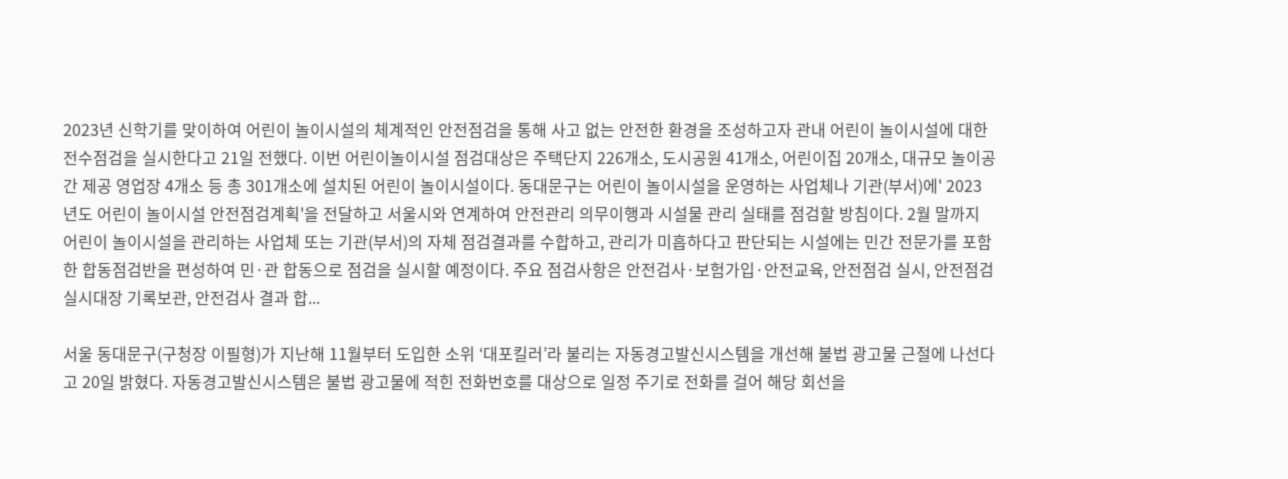2023년 신학기를 맞이하여 어린이 놀이시설의 체계적인 안전점검을 통해 사고 없는 안전한 환경을 조성하고자 관내 어린이 놀이시설에 대한 전수점검을 실시한다고 21일 전했다. 이번 어린이놀이시설 점검대상은 주택단지 226개소, 도시공원 41개소, 어린이집 20개소, 대규모 놀이공간 제공 영업장 4개소 등 총 301개소에 설치된 어린이 놀이시설이다. 동대문구는 어린이 놀이시설을 운영하는 사업체나 기관(부서)에' 2023년도 어린이 놀이시설 안전점검계획'을 전달하고 서울시와 연계하여 안전관리 의무이행과 시설물 관리 실태를 점검할 방침이다. 2월 말까지 어린이 놀이시설을 관리하는 사업체 또는 기관(부서)의 자체 점검결과를 수합하고, 관리가 미흡하다고 판단되는 시설에는 민간 전문가를 포함한 합동점검반을 편성하여 민·관 합동으로 점검을 실시할 예정이다. 주요 점검사항은 안전검사·보험가입·안전교육, 안전점검 실시, 안전점검실시대장 기록보관, 안전검사 결과 합...

서울 동대문구(구청장 이필형)가 지난해 11월부터 도입한 소위 ‘대포킬러’라 불리는 자동경고발신시스템을 개선해 불법 광고물 근절에 나선다고 20일 밝혔다. 자동경고발신시스템은 불법 광고물에 적힌 전화번호를 대상으로 일정 주기로 전화를 걸어 해당 회선을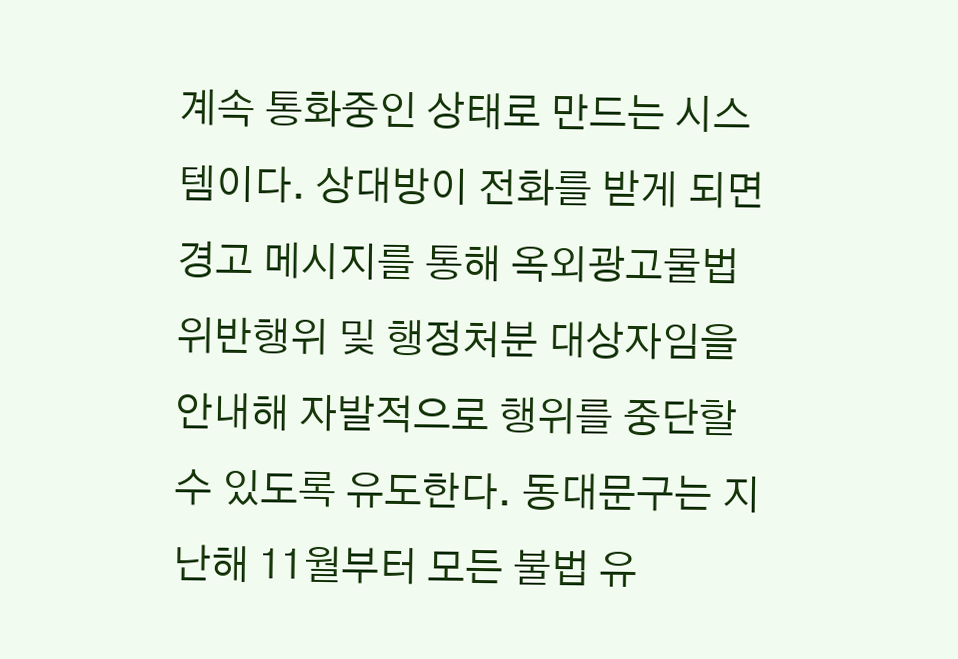계속 통화중인 상태로 만드는 시스템이다. 상대방이 전화를 받게 되면 경고 메시지를 통해 옥외광고물법 위반행위 및 행정처분 대상자임을 안내해 자발적으로 행위를 중단할 수 있도록 유도한다. 동대문구는 지난해 11월부터 모든 불법 유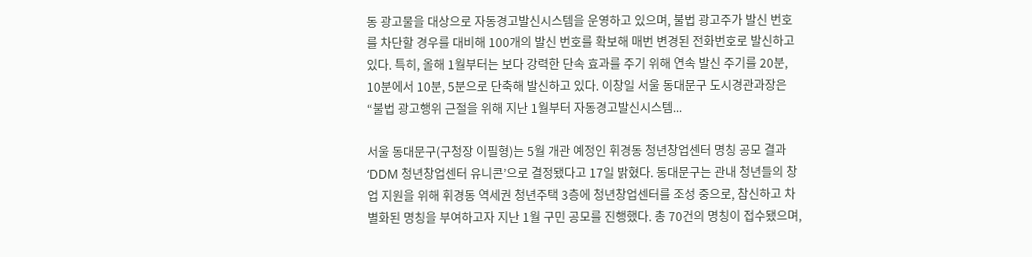동 광고물을 대상으로 자동경고발신시스템을 운영하고 있으며, 불법 광고주가 발신 번호를 차단할 경우를 대비해 100개의 발신 번호를 확보해 매번 변경된 전화번호로 발신하고 있다. 특히, 올해 1월부터는 보다 강력한 단속 효과를 주기 위해 연속 발신 주기를 20분, 10분에서 10분, 5분으로 단축해 발신하고 있다. 이창일 서울 동대문구 도시경관과장은 “불법 광고행위 근절을 위해 지난 1월부터 자동경고발신시스템...

서울 동대문구(구청장 이필형)는 5월 개관 예정인 휘경동 청년창업센터 명칭 공모 결과 ‘DDM 청년창업센터 유니콘’으로 결정됐다고 17일 밝혔다. 동대문구는 관내 청년들의 창업 지원을 위해 휘경동 역세권 청년주택 3층에 청년창업센터를 조성 중으로, 참신하고 차별화된 명칭을 부여하고자 지난 1월 구민 공모를 진행했다. 총 70건의 명칭이 접수됐으며,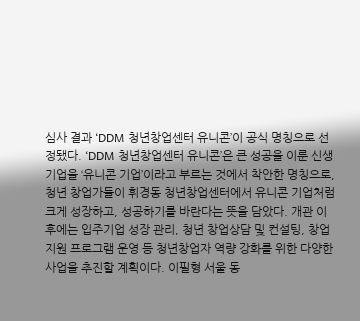심사 결과 ‘DDM 청년창업센터 유니콘’이 공식 명칭으로 선정됐다. ‘DDM 청년창업센터 유니콘’은 큰 성공을 이룬 신생 기업을 ‘유니콘 기업’이라고 부르는 것에서 착안한 명칭으로, 청년 창업가들이 휘경동 청년창업센터에서 유니콘 기업처럼 크게 성장하고, 성공하기를 바란다는 뜻을 담았다. 개관 이후에는 입주기업 성장 관리, 청년 창업상담 및 컨설팅, 창업 지원 프로그램 운영 등 청년창업자 역량 강화를 위한 다양한 사업을 추진할 계획이다. 이필형 서울 동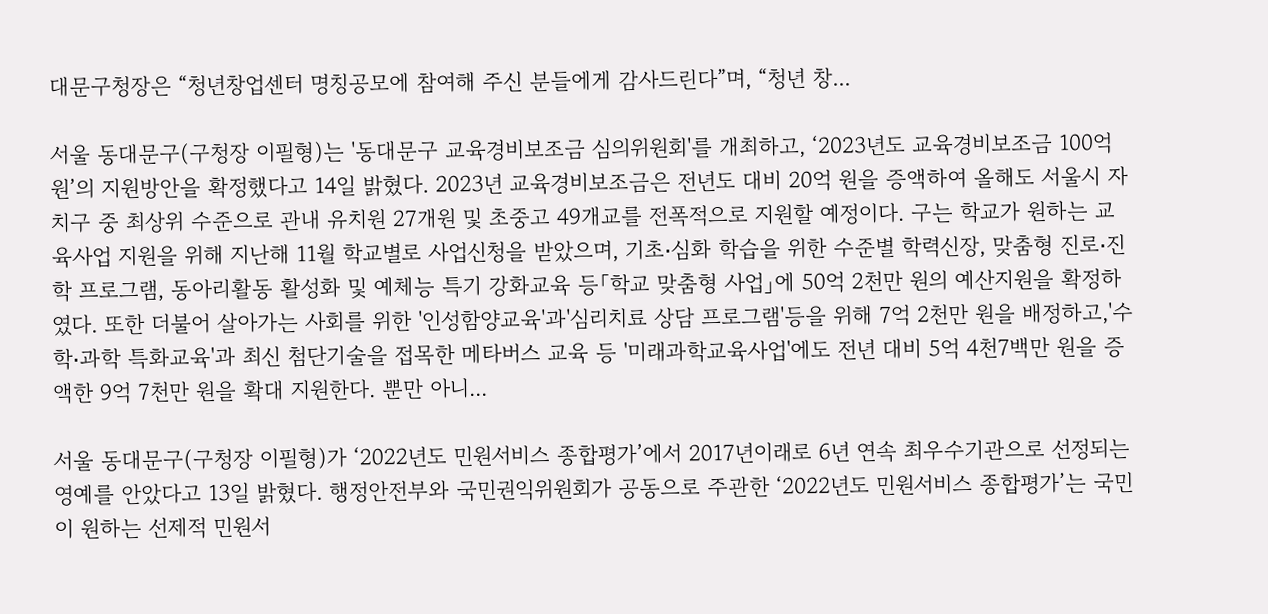대문구청장은 “청년창업센터 명칭공모에 참여해 주신 분들에게 감사드린다”며, “청년 창...

서울 동대문구(구청장 이필형)는 '동대문구 교육경비보조금 심의위원회'를 개최하고, ‘2023년도 교육경비보조금 100억 원’의 지원방안을 확정했다고 14일 밝혔다. 2023년 교육경비보조금은 전년도 대비 20억 원을 증액하여 올해도 서울시 자치구 중 최상위 수준으로 관내 유치원 27개원 및 초중고 49개교를 전폭적으로 지원할 예정이다. 구는 학교가 원하는 교육사업 지원을 위해 지난해 11월 학교별로 사업신청을 받았으며, 기초⋅심화 학습을 위한 수준별 학력신장, 맞춤형 진로⋅진학 프로그램, 동아리활동 활성화 및 예체능 특기 강화교육 등「학교 맞춤형 사업」에 50억 2천만 원의 예산지원을 확정하였다. 또한 더불어 살아가는 사회를 위한 '인성함양교육'과'심리치료 상담 프로그램'등을 위해 7억 2천만 원을 배정하고,'수학⋅과학 특화교육'과 최신 첨단기술을 접목한 메타버스 교육 등 '미래과학교육사업'에도 전년 대비 5억 4천7백만 원을 증액한 9억 7천만 원을 확대 지원한다. 뿐만 아니...

서울 동대문구(구청장 이필형)가 ‘2022년도 민원서비스 종합평가’에서 2017년이래로 6년 연속 최우수기관으로 선정되는 영예를 안았다고 13일 밝혔다. 행정안전부와 국민권익위원회가 공동으로 주관한 ‘2022년도 민원서비스 종합평가’는 국민이 원하는 선제적 민원서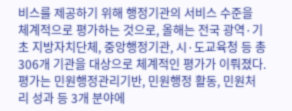비스를 제공하기 위해 행정기관의 서비스 수준을 체계적으로 평가하는 것으로, 올해는 전국 광역·기초 지방자치단체, 중앙행정기관, 시·도교육청 등 총 306개 기관을 대상으로 체계적인 평가가 이뤄졌다. 평가는 민원행정관리기반, 민원행정 활동, 민원처리 성과 등 3개 분야에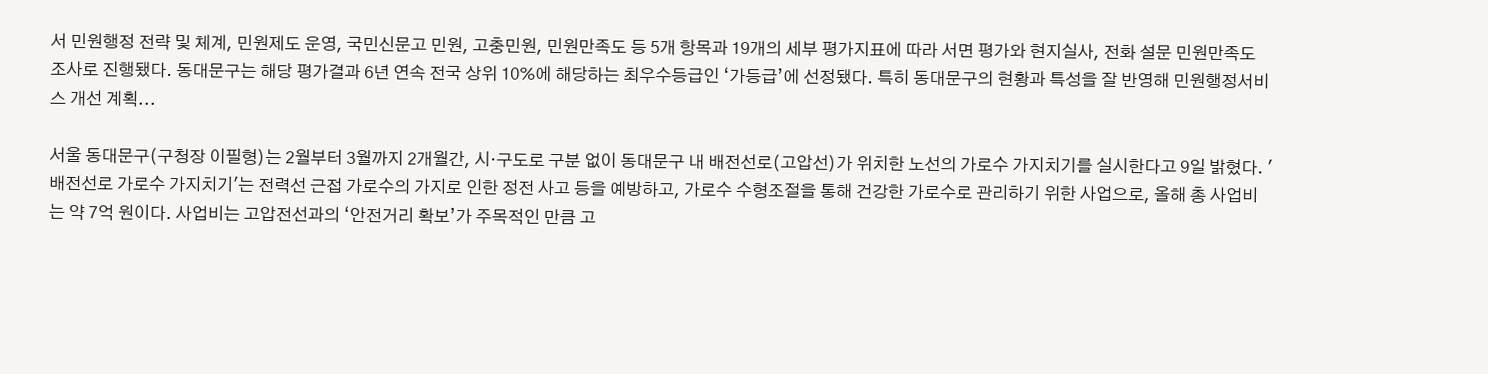서 민원행정 전략 및 체계, 민원제도 운영, 국민신문고 민원, 고충민원, 민원만족도 등 5개 항목과 19개의 세부 평가지표에 따라 서면 평가와 현지실사, 전화 설문 민원만족도 조사로 진행됐다. 동대문구는 해당 평가결과 6년 연속 전국 상위 10%에 해당하는 최우수등급인 ‘가등급’에 선정됐다. 특히 동대문구의 현황과 특성을 잘 반영해 민원행정서비스 개선 계획...

서울 동대문구(구청장 이필형)는 2월부터 3월까지 2개월간, 시‧구도로 구분 없이 동대문구 내 배전선로(고압선)가 위치한 노선의 가로수 가지치기를 실시한다고 9일 밝혔다. '배전선로 가로수 가지치기'는 전력선 근접 가로수의 가지로 인한 정전 사고 등을 예방하고, 가로수 수형조절을 통해 건강한 가로수로 관리하기 위한 사업으로, 올해 총 사업비는 약 7억 원이다. 사업비는 고압전선과의 ‘안전거리 확보’가 주목적인 만큼 고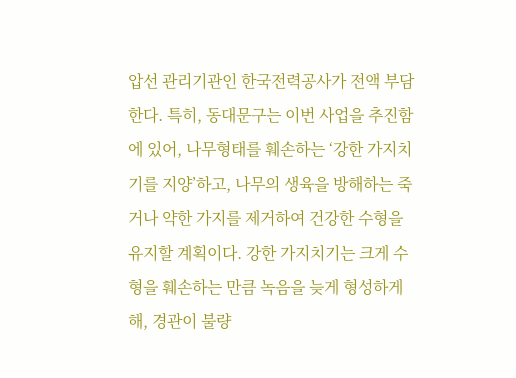압선 관리기관인 한국전력공사가 전액 부담한다. 특히, 동대문구는 이번 사업을 추진함에 있어, 나무형태를 훼손하는 ‘강한 가지치기를 지양’하고, 나무의 생육을 방해하는 죽거나 약한 가지를 제거하여 건강한 수형을 유지할 계획이다. 강한 가지치기는 크게 수형을 훼손하는 만큼 녹음을 늦게 형성하게 해, 경관이 불량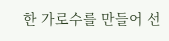한 가로수를 만들어 선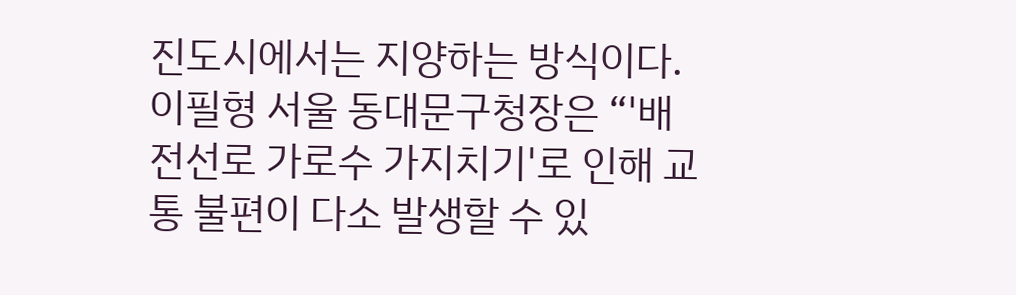진도시에서는 지양하는 방식이다. 이필형 서울 동대문구청장은 “'배전선로 가로수 가지치기'로 인해 교통 불편이 다소 발생할 수 있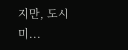지만, 도시미...